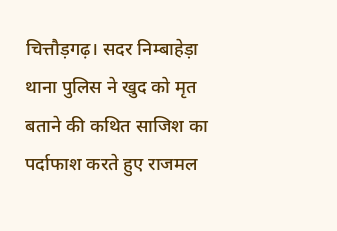चित्तौड़गढ़। सदर निम्बाहेड़ा थाना पुलिस ने खुद को मृत बताने की कथित साजिश का पर्दाफाश करते हुए राजमल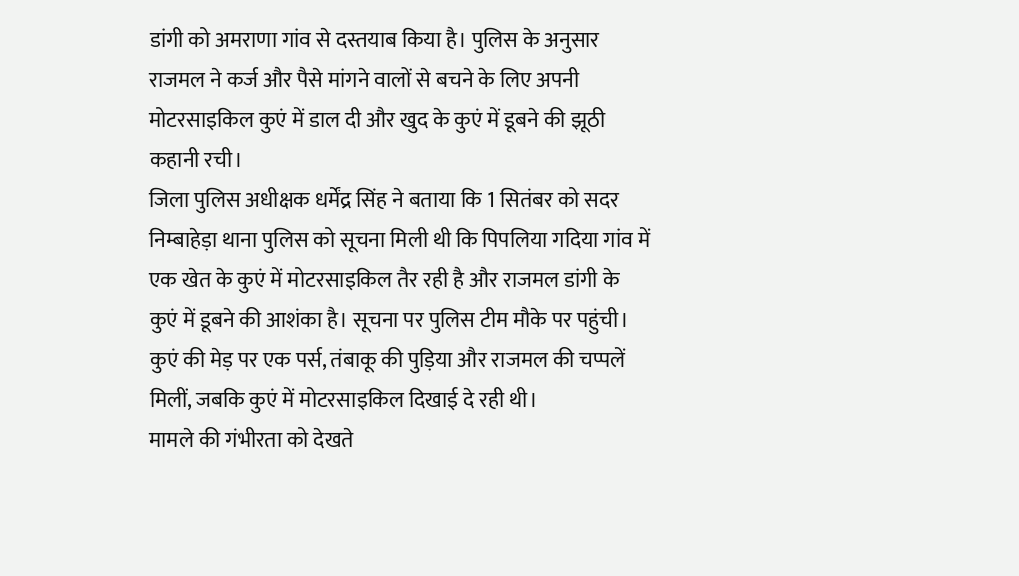डांगी को अमराणा गांव से दस्तयाब किया है। पुलिस के अनुसार राजमल ने कर्ज और पैसे मांगने वालों से बचने के लिए अपनी मोटरसाइकिल कुएं में डाल दी और खुद के कुएं में डूबने की झूठी कहानी रची।
जिला पुलिस अधीक्षक धर्मेंद्र सिंह ने बताया कि 1 सितंबर को सदर निम्बाहेड़ा थाना पुलिस को सूचना मिली थी कि पिपलिया गदिया गांव में एक खेत के कुएं में मोटरसाइकिल तैर रही है और राजमल डांगी के कुएं में डूबने की आशंका है। सूचना पर पुलिस टीम मौके पर पहुंची। कुएं की मेड़ पर एक पर्स, तंबाकू की पुड़िया और राजमल की चप्पलें मिलीं, जबकि कुएं में मोटरसाइकिल दिखाई दे रही थी।
मामले की गंभीरता को देखते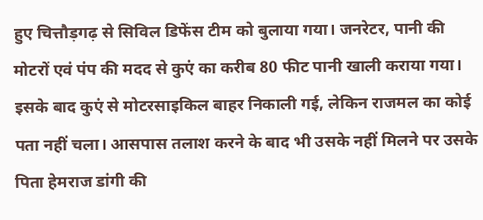हुए चित्तौड़गढ़ से सिविल डिफेंस टीम को बुलाया गया। जनरेटर, पानी की मोटरों एवं पंप की मदद से कुएं का करीब 80 फीट पानी खाली कराया गया। इसके बाद कुएं से मोटरसाइकिल बाहर निकाली गई, लेकिन राजमल का कोई पता नहीं चला। आसपास तलाश करने के बाद भी उसके नहीं मिलने पर उसके पिता हेमराज डांगी की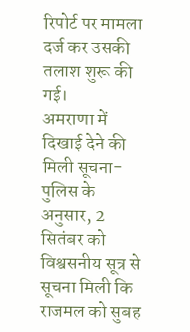रिपोर्ट पर मामला दर्ज कर उसकी तलाश शुरू की गई।
अमराणा में दिखाई देने की मिली सूचना-
पुलिस के अनुसार, 2 सितंबर को विश्वसनीय सूत्र से सूचना मिली कि राजमल को सुबह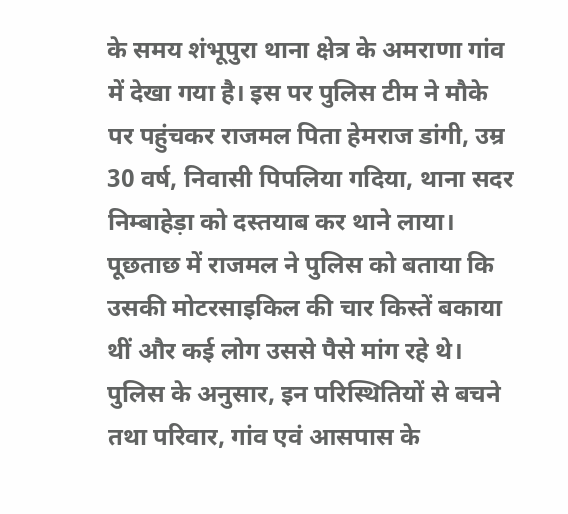के समय शंभूपुरा थाना क्षेत्र के अमराणा गांव में देखा गया है। इस पर पुलिस टीम ने मौके पर पहुंचकर राजमल पिता हेमराज डांगी, उम्र 30 वर्ष, निवासी पिपलिया गदिया, थाना सदर निम्बाहेड़ा को दस्तयाब कर थाने लाया।
पूछताछ में राजमल ने पुलिस को बताया कि उसकी मोटरसाइकिल की चार किस्तें बकाया थीं और कई लोग उससे पैसे मांग रहे थे। पुलिस के अनुसार, इन परिस्थितियों से बचने तथा परिवार, गांव एवं आसपास के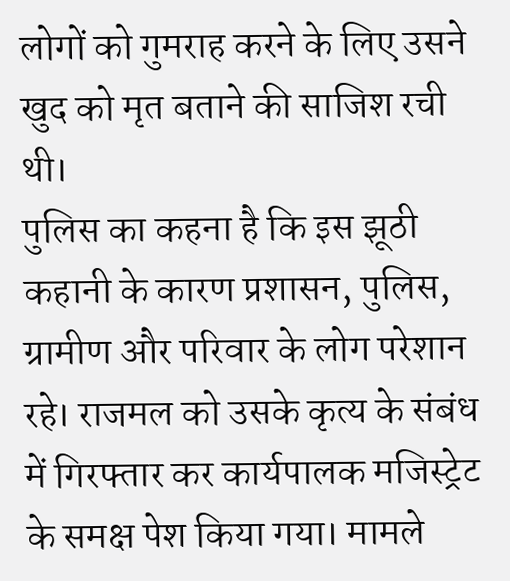लोगों को गुमराह करने के लिए उसने खुद को मृत बताने की साजिश रची थी।
पुलिस का कहना है कि इस झूठी कहानी के कारण प्रशासन, पुलिस, ग्रामीण और परिवार के लोग परेशान रहे। राजमल को उसके कृत्य के संबंध में गिरफ्तार कर कार्यपालक मजिस्ट्रेट के समक्ष पेश किया गया। मामले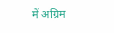में अग्रिम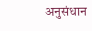अनुसंधान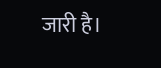जारी है।